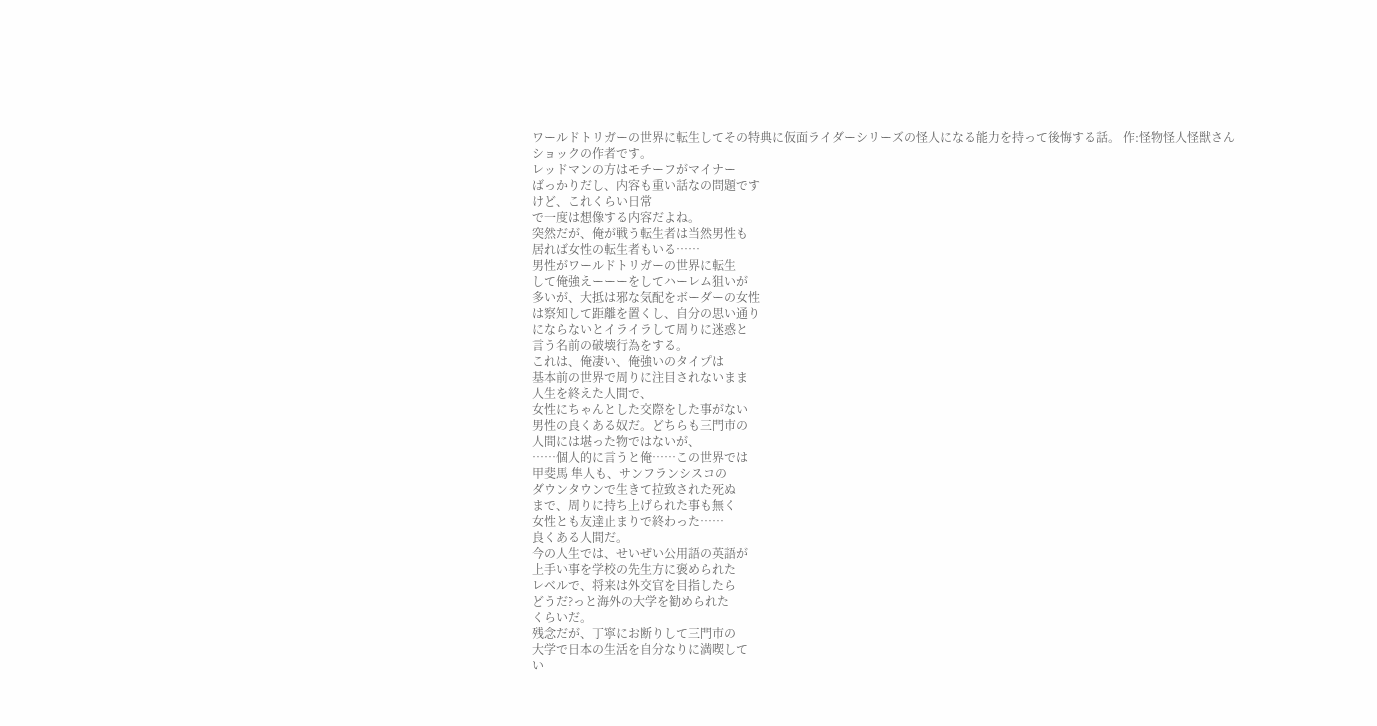ワールドトリガーの世界に転生してその特典に仮面ライダーシリーズの怪人になる能力を持って後悔する話。 作:怪物怪人怪獣さん
ショックの作者です。
レッドマンの方はモチーフがマイナー
ばっかりだし、内容も重い話なの問題です
けど、これくらい日常
で一度は想像する内容だよね。
突然だが、俺が戦う転生者は当然男性も
居れば女性の転生者もいる……
男性がワールドトリガーの世界に転生
して俺強えーーーをしてハーレム狙いが
多いが、大抵は邪な気配をボーダーの女性
は察知して距離を置くし、自分の思い通り
にならないとイライラして周りに迷惑と
言う名前の破壊行為をする。
これは、俺凄い、俺強いのタイプは
基本前の世界で周りに注目されないまま
人生を終えた人間で、
女性にちゃんとした交際をした事がない
男性の良くある奴だ。どちらも三門市の
人間には堪った物ではないが、
……個人的に言うと俺……この世界では
甲斐馬 隼人も、サンフランシスコの
ダウンタウンで生きて拉致された死ぬ
まで、周りに持ち上げられた事も無く
女性とも友達止まりで終わった……
良くある人間だ。
今の人生では、せいぜい公用語の英語が
上手い事を学校の先生方に褒められた
レベルで、将来は外交官を目指したら
どうだ?っと海外の大学を勧められた
くらいだ。
残念だが、丁寧にお断りして三門市の
大学で日本の生活を自分なりに満喫して
い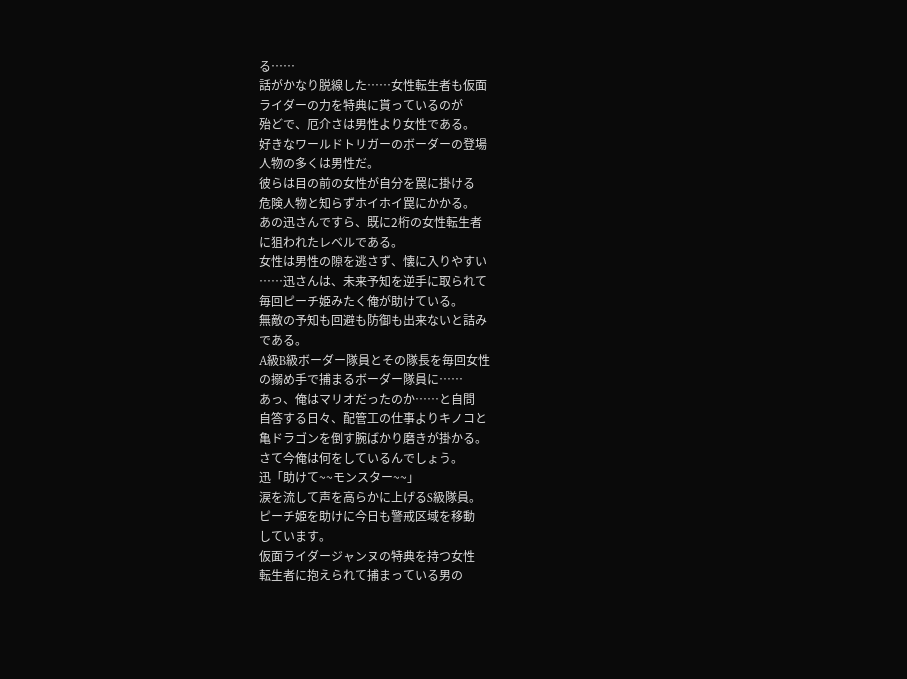る……
話がかなり脱線した……女性転生者も仮面
ライダーの力を特典に貰っているのが
殆どで、厄介さは男性より女性である。
好きなワールドトリガーのボーダーの登場
人物の多くは男性だ。
彼らは目の前の女性が自分を罠に掛ける
危険人物と知らずホイホイ罠にかかる。
あの迅さんですら、既に2桁の女性転生者
に狙われたレベルである。
女性は男性の隙を逃さず、懐に入りやすい
……迅さんは、未来予知を逆手に取られて
毎回ピーチ姫みたく俺が助けている。
無敵の予知も回避も防御も出来ないと詰み
である。
A級B級ボーダー隊員とその隊長を毎回女性
の搦め手で捕まるボーダー隊員に……
あっ、俺はマリオだったのか……と自問
自答する日々、配管工の仕事よりキノコと
亀ドラゴンを倒す腕ばかり磨きが掛かる。
さて今俺は何をしているんでしょう。
迅「助けて~~モンスター~~」
涙を流して声を高らかに上げるS級隊員。
ピーチ姫を助けに今日も警戒区域を移動
しています。
仮面ライダージャンヌの特典を持つ女性
転生者に抱えられて捕まっている男の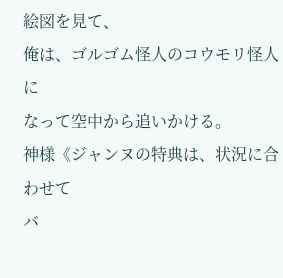絵図を見て、
俺は、ゴルゴム怪人のコウモリ怪人に
なって空中から追いかける。
神様《ジャンヌの特典は、状況に合わせて
バ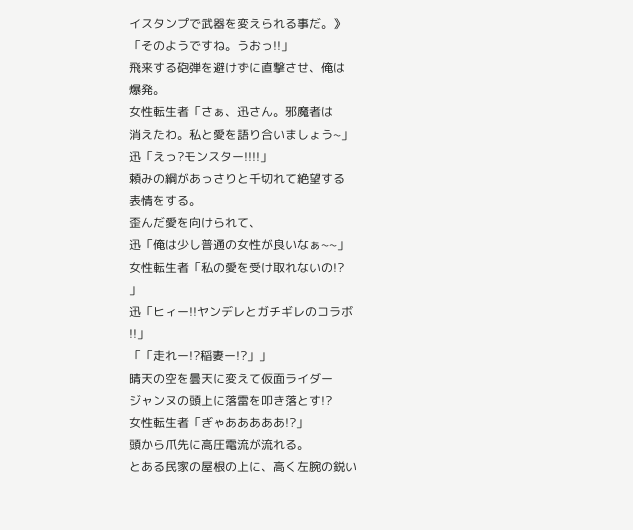イスタンプで武器を変えられる事だ。》
「そのようですね。うおっ!!」
飛来する砲弾を避けずに直撃させ、俺は
爆発。
女性転生者「さぁ、迅さん。邪魔者は
消えたわ。私と愛を語り合いましょう~」
迅「えっ?モンスター!!!!」
頼みの綱があっさりと千切れて絶望する
表情をする。
歪んだ愛を向けられて、
迅「俺は少し普通の女性が良いなぁ~~」
女性転生者「私の愛を受け取れないの!?
」
迅「ヒィー!!ヤンデレとガチギレのコラボ
!!」
「「走れー!?稲妻ー!?」」
晴天の空を曇天に変えて仮面ライダー
ジャンヌの頭上に落雷を叩き落とす!?
女性転生者「ぎゃあああああ!?」
頭から爪先に高圧電流が流れる。
とある民家の屋根の上に、高く左腕の鋭い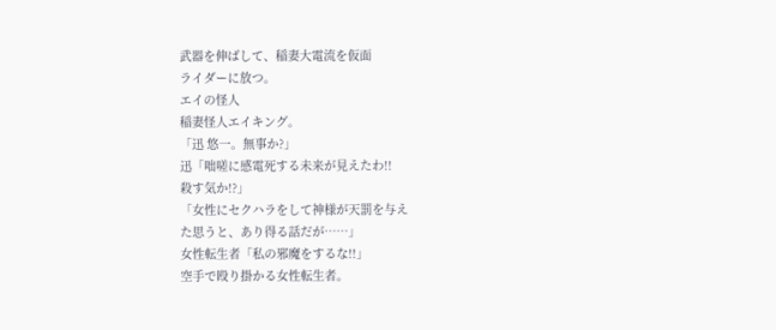武器を伸ばして、稲妻大電流を仮面
ライダーに放つ。
エイの怪人
稲妻怪人エイキング。
「迅 悠一。無事か?」
迅「咄嗟に感電死する未来が見えたわ!!
殺す気か!?」
「女性にセクハラをして神様が天罰を与え
た思うと、あり得る話だが……」
女性転生者「私の邪魔をするな!!」
空手で殴り掛かる女性転生者。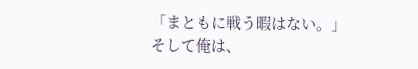「まともに戦う暇はない。」
そして俺は、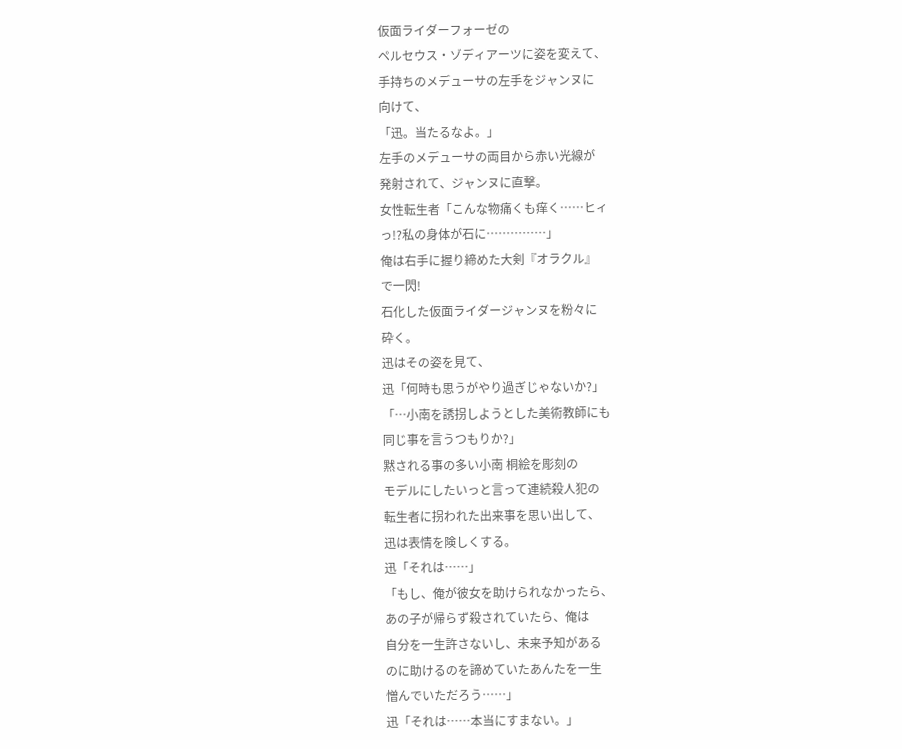仮面ライダーフォーゼの
ペルセウス・ゾディアーツに姿を変えて、
手持ちのメデューサの左手をジャンヌに
向けて、
「迅。当たるなよ。」
左手のメデューサの両目から赤い光線が
発射されて、ジャンヌに直撃。
女性転生者「こんな物痛くも痒く……ヒィ
っ!?私の身体が石に……………」
俺は右手に握り締めた大剣『オラクル』
で一閃!
石化した仮面ライダージャンヌを粉々に
砕く。
迅はその姿を見て、
迅「何時も思うがやり過ぎじゃないか?」
「…小南を誘拐しようとした美術教師にも
同じ事を言うつもりか?」
黙される事の多い小南 桐絵を彫刻の
モデルにしたいっと言って連続殺人犯の
転生者に拐われた出来事を思い出して、
迅は表情を険しくする。
迅「それは……」
「もし、俺が彼女を助けられなかったら、
あの子が帰らず殺されていたら、俺は
自分を一生許さないし、未来予知がある
のに助けるのを諦めていたあんたを一生
憎んでいただろう……」
迅「それは……本当にすまない。」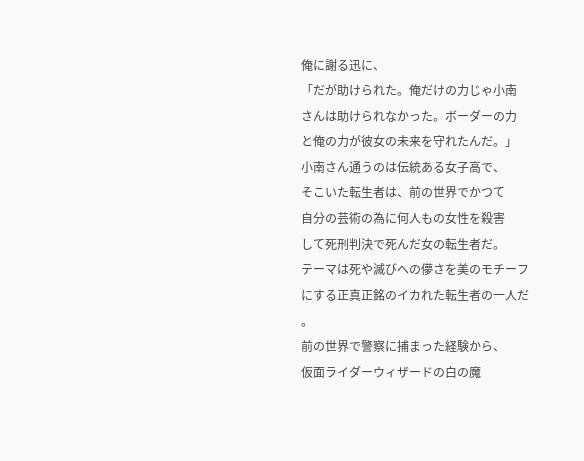俺に謝る迅に、
「だが助けられた。俺だけの力じゃ小南
さんは助けられなかった。ボーダーの力
と俺の力が彼女の未来を守れたんだ。」
小南さん通うのは伝統ある女子高で、
そこいた転生者は、前の世界でかつて
自分の芸術の為に何人もの女性を殺害
して死刑判決で死んだ女の転生者だ。
テーマは死や滅びへの儚さを美のモチーフ
にする正真正銘のイカれた転生者の一人だ
。
前の世界で警察に捕まった経験から、
仮面ライダーウィザードの白の魔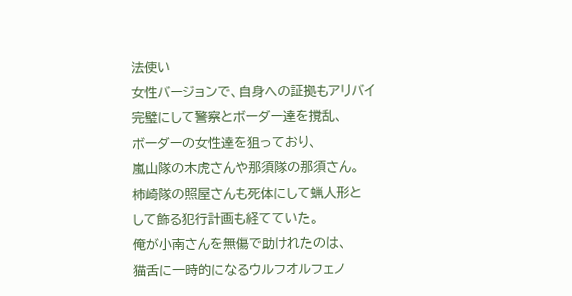法使い
女性バージョンで、自身への証拠もアリバイ
完璧にして警察とボーダー達を撹乱、
ボーダーの女性達を狙っており、
嵐山隊の木虎さんや那須隊の那須さん。
柿崎隊の照屋さんも死体にして蝋人形と
して飾る犯行計画も経てていた。
俺が小南さんを無傷で助けれたのは、
猫舌に一時的になるウルフオルフェノ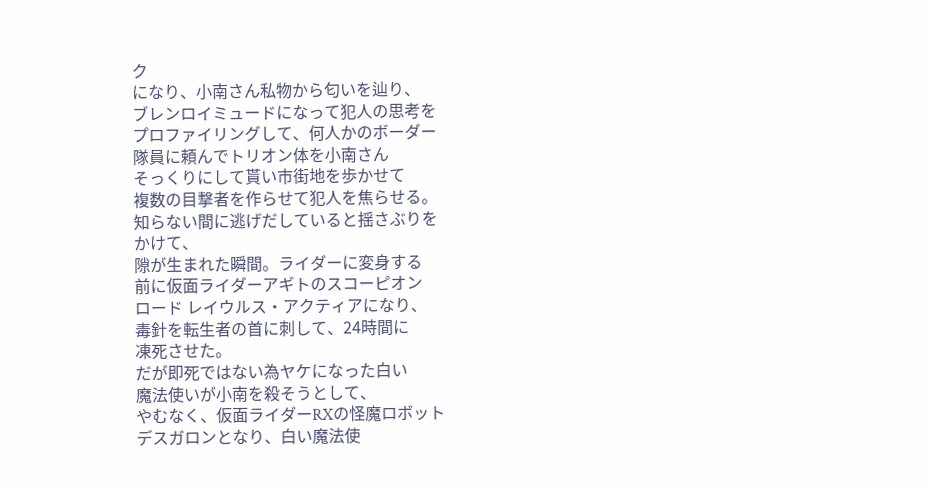ク
になり、小南さん私物から匂いを辿り、
ブレンロイミュードになって犯人の思考を
プロファイリングして、何人かのボーダー
隊員に頼んでトリオン体を小南さん
そっくりにして貰い市街地を歩かせて
複数の目撃者を作らせて犯人を焦らせる。
知らない間に逃げだしていると揺さぶりを
かけて、
隙が生まれた瞬間。ライダーに変身する
前に仮面ライダーアギトのスコーピオン
ロード レイウルス・アクティアになり、
毒針を転生者の首に刺して、24時間に
凍死させた。
だが即死ではない為ヤケになった白い
魔法使いが小南を殺そうとして、
やむなく、仮面ライダーRXの怪魔ロボット
デスガロンとなり、白い魔法使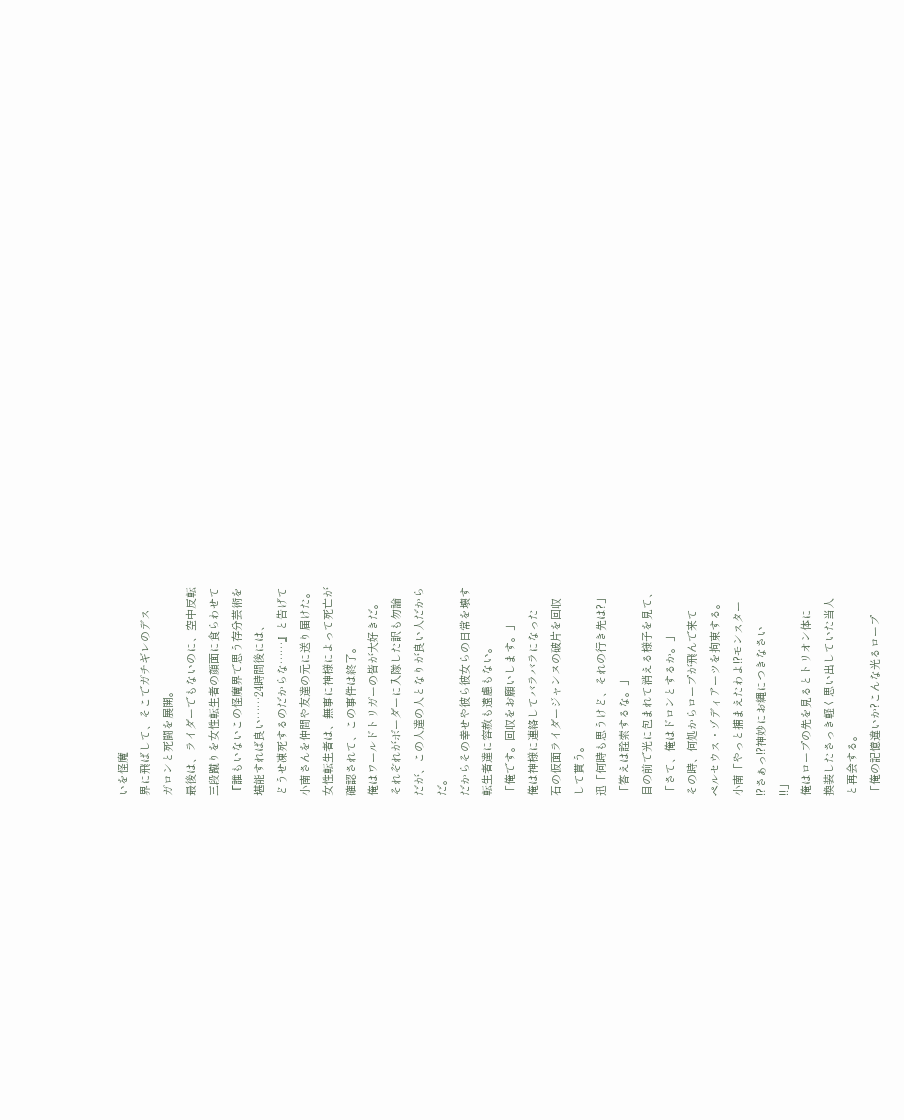いを怪魔
界に飛ばして、そこでガチギレのデス
ガロンと死闘を展開。
最後は、ライダーでもないのに、空中反転
三段蹴りを女性転生者の顔面に食らわせて
『誰もいないこの怪魔界で思う存分芸術を
堪能すれば良い……24時間後には、
どうせ凍死するのだからな……』と告げて
小南さんを仲間や友達の元に送り届けた。
女性転生者は、無事に神様によって死亡が
確認されて、この事件は終了。
俺はワールドトリガーの皆が大好きだ。
それぞれがボーダーに入隊した訳も勿論
だが、この人達の人となりが良い人だから
だ。
だからその幸せや彼ら彼女らの日常を壊す
転生者達に容赦も遠慮もない。
「俺です。回収をお願いします。」
俺は神様に連絡してバラバラになった
石の仮面ライダージャンヌの破片を回収
して貰う。
迅「何時も思うけど、それの行き先は?」
「答えは詮索するな。」
目の前で光に包まれて消える様子を見て、
「さて、俺はドロンとするか。」
その時、何処からロープが飛んで来て
ペルセウス・ゾディアーツを拘束する。
小南「やっと捕まえたわよ!?モンスター
!?さぁっ!?神妙にお縄につきなさい
!!」
俺はロープの先を見るとトリオン体に
換装したさっき軽く思い出していた当人
と再会する。
「俺の記憶違いか?こんな光るロープ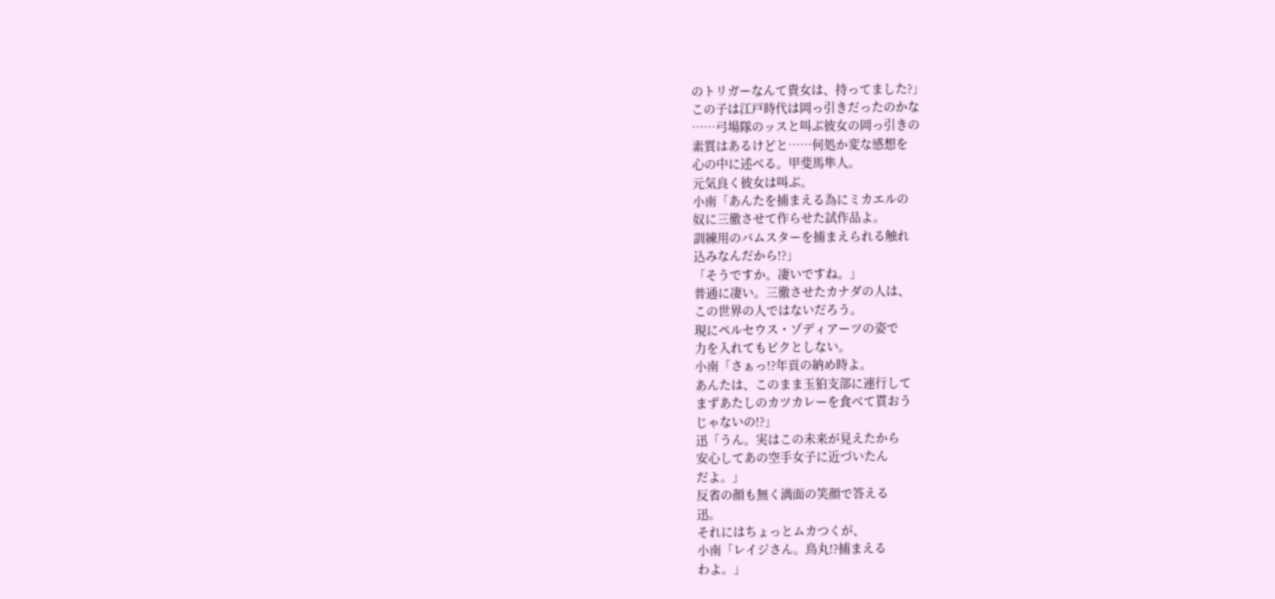のトリガーなんて貴女は、持ってました?」
この子は江戸時代は岡っ引きだったのかな
……弓場隊のッスと叫ぶ彼女の岡っ引きの
素質はあるけどと……何処か変な感想を
心の中に述べる。甲斐馬隼人。
元気良く彼女は叫ぶ。
小南「あんたを捕まえる為にミカエルの
奴に三徹させて作らせた試作品よ。
訓練用のバムスターを捕まえられる触れ
込みなんだから!?」
「そうですか。凄いですね。」
普通に凄い。三徹させたカナダの人は、
この世界の人ではないだろう。
現にペルセウス・ゾディアーツの姿で
力を入れてもビクとしない。
小南「さぁっ!?年貢の納め時よ。
あんたは、このまま玉狛支部に連行して
まずあたしのカツカレーを食べて貰おう
じゃないの!?」
迅「うん。実はこの未来が見えたから
安心してあの空手女子に近づいたん
だよ。」
反省の顔も無く満面の笑顔で答える
迅。
それにはちょっとムカつくが、
小南「レイジさん。鳥丸!?捕まえる
わよ。」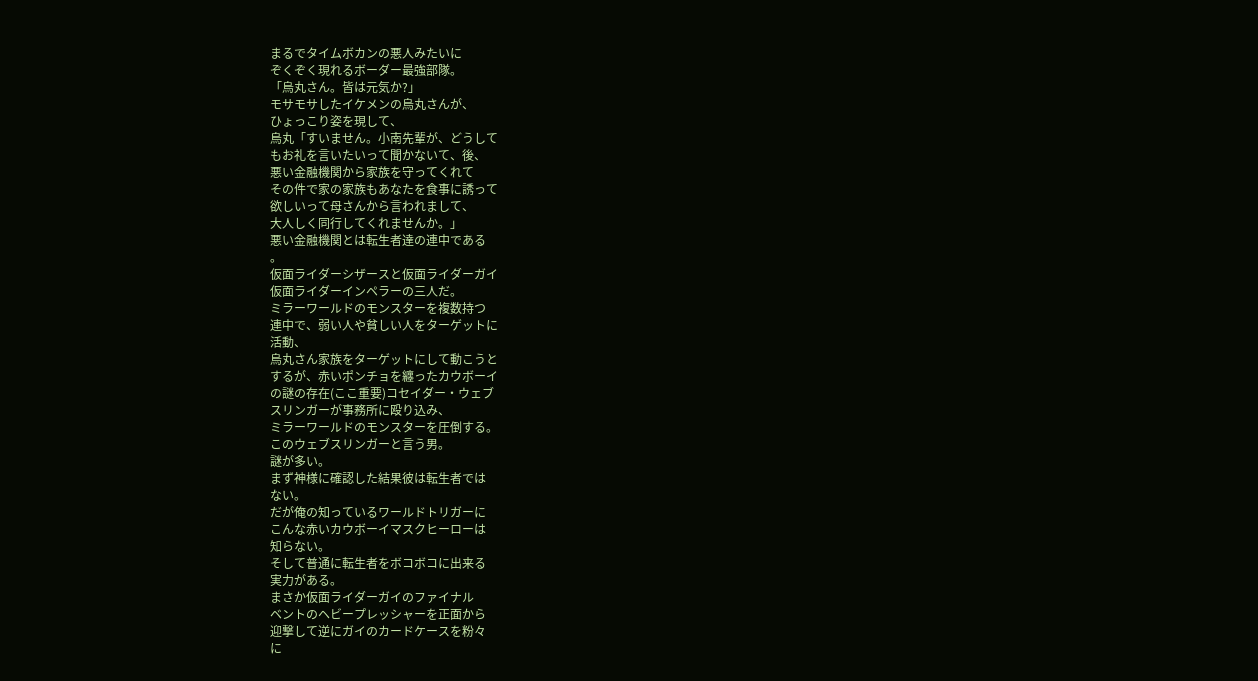まるでタイムボカンの悪人みたいに
ぞくぞく現れるボーダー最強部隊。
「烏丸さん。皆は元気か?」
モサモサしたイケメンの烏丸さんが、
ひょっこり姿を現して、
烏丸「すいません。小南先輩が、どうして
もお礼を言いたいって聞かないて、後、
悪い金融機関から家族を守ってくれて
その件で家の家族もあなたを食事に誘って
欲しいって母さんから言われまして、
大人しく同行してくれませんか。」
悪い金融機関とは転生者達の連中である
。
仮面ライダーシザースと仮面ライダーガイ
仮面ライダーインペラーの三人だ。
ミラーワールドのモンスターを複数持つ
連中で、弱い人や貧しい人をターゲットに
活動、
烏丸さん家族をターゲットにして動こうと
するが、赤いポンチョを纏ったカウボーイ
の謎の存在(ここ重要)コセイダー・ウェブ
スリンガーが事務所に殴り込み、
ミラーワールドのモンスターを圧倒する。
このウェブスリンガーと言う男。
謎が多い。
まず神様に確認した結果彼は転生者では
ない。
だが俺の知っているワールドトリガーに
こんな赤いカウボーイマスクヒーローは
知らない。
そして普通に転生者をボコボコに出来る
実力がある。
まさか仮面ライダーガイのファイナル
ベントのヘビープレッシャーを正面から
迎撃して逆にガイのカードケースを粉々
に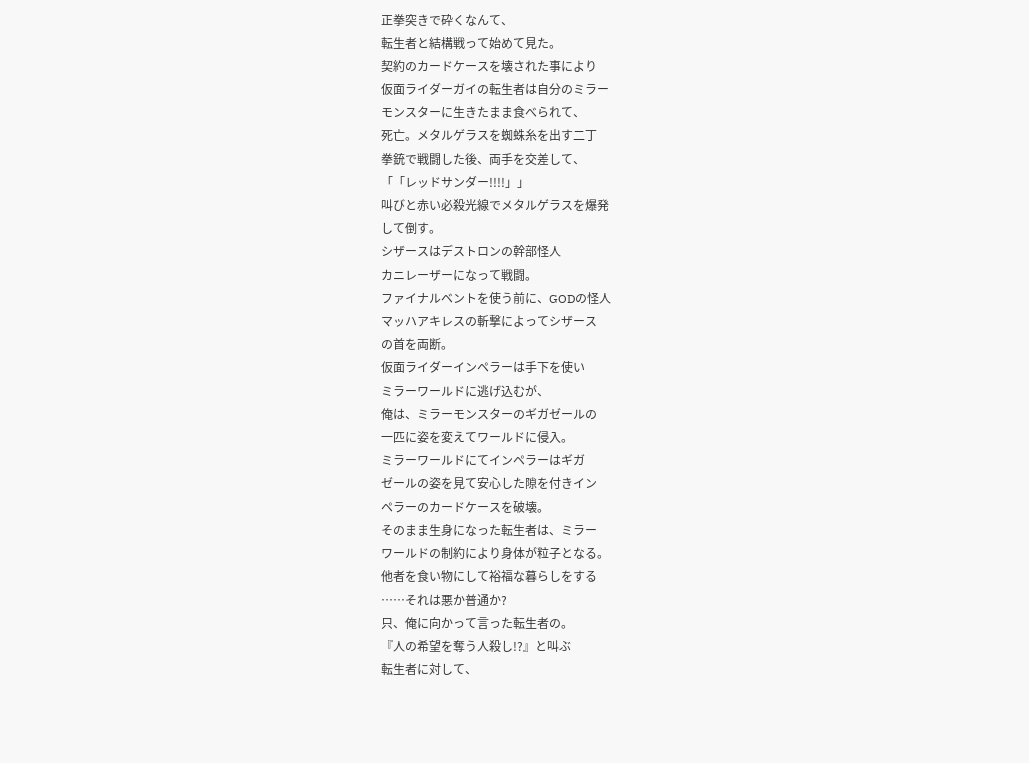正拳突きで砕くなんて、
転生者と結構戦って始めて見た。
契約のカードケースを壊された事により
仮面ライダーガイの転生者は自分のミラー
モンスターに生きたまま食べられて、
死亡。メタルゲラスを蜘蛛糸を出す二丁
拳銃で戦闘した後、両手を交差して、
「「レッドサンダー!!!!」」
叫びと赤い必殺光線でメタルゲラスを爆発
して倒す。
シザースはデストロンの幹部怪人
カニレーザーになって戦闘。
ファイナルベントを使う前に、GODの怪人
マッハアキレスの斬撃によってシザース
の首を両断。
仮面ライダーインペラーは手下を使い
ミラーワールドに逃げ込むが、
俺は、ミラーモンスターのギガゼールの
一匹に姿を変えてワールドに侵入。
ミラーワールドにてインペラーはギガ
ゼールの姿を見て安心した隙を付きイン
ペラーのカードケースを破壊。
そのまま生身になった転生者は、ミラー
ワールドの制約により身体が粒子となる。
他者を食い物にして裕福な暮らしをする
……それは悪か普通か?
只、俺に向かって言った転生者の。
『人の希望を奪う人殺し!?』と叫ぶ
転生者に対して、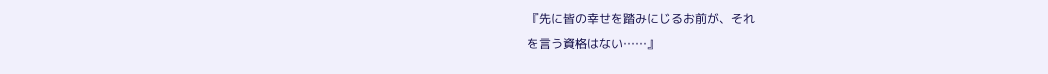『先に皆の幸せを踏みにじるお前が、それ
を言う資格はない……』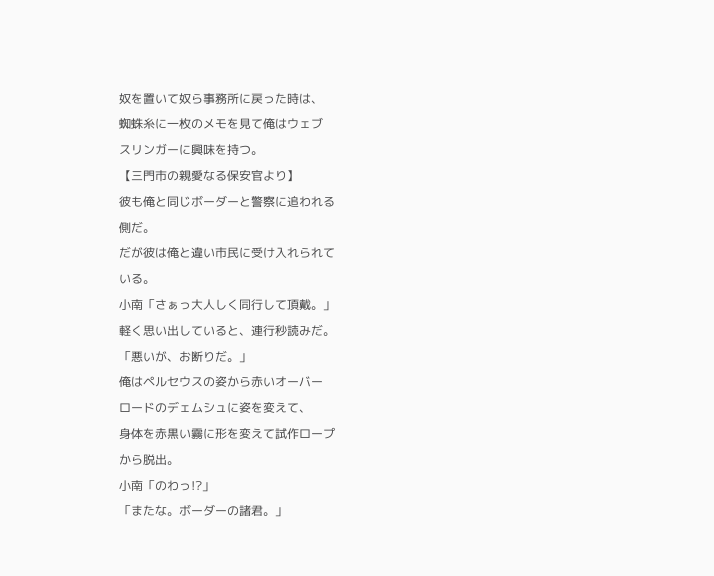奴を置いて奴ら事務所に戻った時は、
蜘蛛糸に一枚のメモを見て俺はウェブ
スリンガーに興味を持つ。
【三門市の親愛なる保安官より】
彼も俺と同じボーダーと警察に追われる
側だ。
だが彼は俺と違い市民に受け入れられて
いる。
小南「さぁっ大人しく同行して頂戴。」
軽く思い出していると、連行秒読みだ。
「悪いが、お断りだ。」
俺はペルセウスの姿から赤いオーバー
ロードのデェムシュに姿を変えて、
身体を赤黒い霧に形を変えて試作ロープ
から脱出。
小南「のわっ!?」
「またな。ボーダーの諸君。」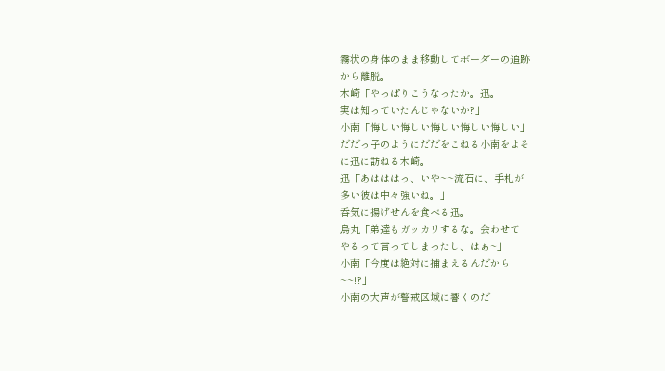霧状の身体のまま移動してボーダーの追跡
から離脱。
木崎「やっぱりこうなったか。迅。
実は知っていたんじゃないか?」
小南「悔しい悔しい悔しい悔しい悔しい」
だだっ子のようにだだをこねる小南をよそ
に迅に訪ねる木崎。
迅「あはははっ、いや~~流石に、手札が
多い彼は中々強いね。」
呑気に揚げせんを食べる迅。
烏丸「弟達もガッカリするな。会わせて
やるって言ってしまったし、はぁ~」
小南「今度は絶対に捕まえるんだから
~~!?」
小南の大声が警戒区域に響くのだ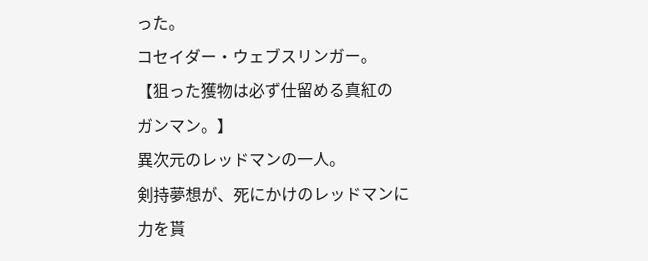った。
コセイダー・ウェブスリンガー。
【狙った獲物は必ず仕留める真紅の
ガンマン。】
異次元のレッドマンの一人。
剣持夢想が、死にかけのレッドマンに
力を貰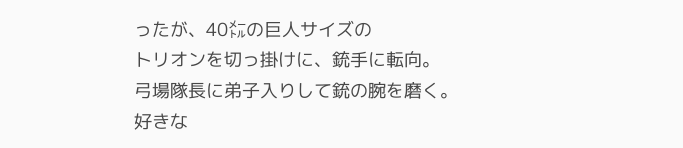ったが、40㍍の巨人サイズの
トリオンを切っ掛けに、銃手に転向。
弓場隊長に弟子入りして銃の腕を磨く。
好きな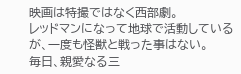映画は特撮ではなく西部劇。
レッドマンになって地球で活動している
が、一度も怪獣と戦った事はない。
毎日、親愛なる三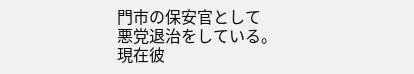門市の保安官として
悪党退治をしている。
現在彼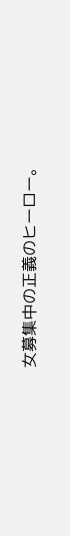女募集中の正義のヒーロー。